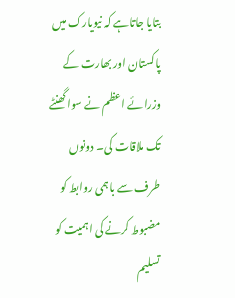بتایا جاتاہے کہ نیویارک میں پاکستان اور بھارت کے وزرائے اعظم نے سوا گھنٹے تک ملاقات کی۔ دونوں طرف سے باہمی روابط کو مضبوط کرنے کی اہمیت کو تسلیم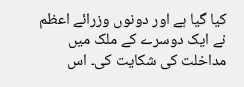کیا گیا ہے اور دونوں وزرائے اعظم نے ایک دوسرے کے ملک میں مداخلت کی شکایت کی۔ اس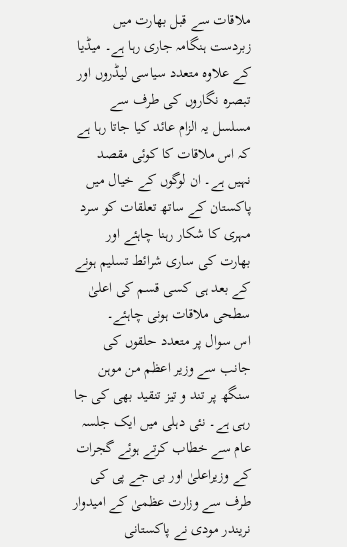ملاقات سے قبل بھارت میں زبردست ہنگامہ جاری رہا ہے۔ میڈیا کے علاوہ متعدد سیاسی لیڈروں اور تبصرہ نگاروں کی طرف سے مسلسل یہ الزام عائد کیا جاتا رہا ہے کہ اس ملاقات کا کوئی مقصد نہیں ہے۔ ان لوگوں کے خیال میں پاکستان کے ساتھ تعلقات کو سرد مہری کا شکار رہنا چاہئے اور بھارت کی ساری شرائط تسلیم ہونے کے بعد ہی کسی قسم کی اعلیٰ سطحی ملاقات ہونی چاہئے۔
اس سوال پر متعدد حلقوں کی جانب سے وزیر اعظم من موہن سنگھ پر تند و تیز تنقید بھی کی جا رہی ہے۔ نئی دہلی میں ایک جلسہ عام سے خطاب کرتے ہوئے گجرات کے وزیراعلیٰ اور بی جے پی کی طرف سے وزارت عظمیٰ کے امیدوار نریندر مودی نے پاکستانی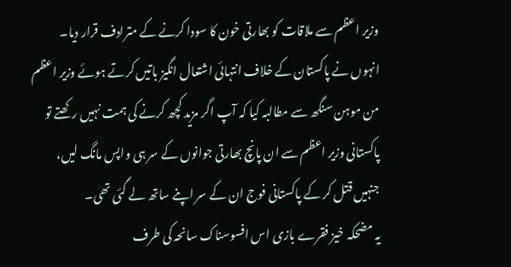وزیر اعظم سے ملاقات کو بھارتی خون کا سودا کرنے کے مترادف قرار دیا۔ انہوں نے پاکستان کے خلاف انتہائی اشتعال انگیز باتیں کرتے ہوئے وزیر اعظم من موہن سنگھ سے مطالبہ کیا کہ آپ اگر مزید کچھ کرنے کی ہمت نہیں رکھتے تو پاکستانی وزیر اعظم سے ان پانچ بھارتی جوانوں کے سر ہی واپس مانگ لیں، جنہیں قتل کر کے پاکستانی فوج ان کے سر اپنے ساتھ لے گئی تھی۔
یہ مضحکہ خیز فقرے بازی اس افسوسناک سانحہ کی طرف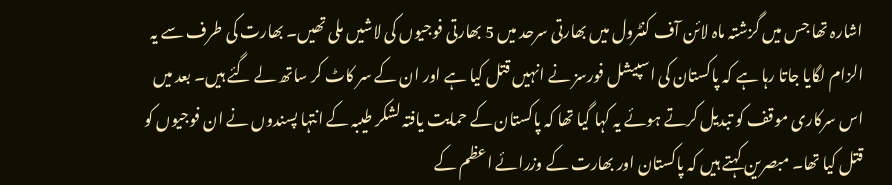اشارہ تھا جس میں گزشتہ ماہ لائن آف کنٹرول میں بھارتی سرحد میں 5 بھارتی فوجیوں کی لاشیں ملی تھیں۔ بھارت کی طرف سے یہ الزام لگایا جاتا رہا ہے کہ پاکستان کی اسپیشل فورسز نے انہیں قتل کیا ہے اور ان کے سر کاٹ کر ساتھ لے گئے ہیں۔ بعد میں اس سرکاری موقف کو تبدیل کرتے ہوئے یہ کہا گیا تھا کہ پاکستان کے حمایت یافتہ لشکر طیبہ کے انتہا پسندوں نے ان فوجیوں کو قتل کیا تھا۔ مبصرین کہتے ہیں کہ پاکستان اور بھارت کے وزرائے اعظم کے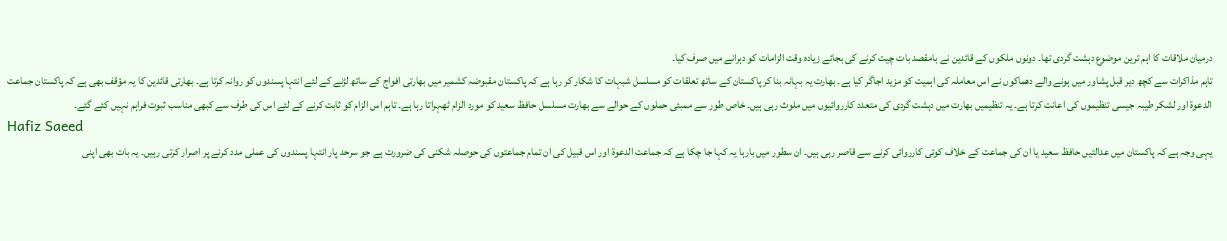درمیان ملاقات کا اہم ترین موضوع دہشت گردی تھا۔ دونوں ملکوں کے قائدین نے بامقصد بات چیت کرنے کی بجائے زیادہ وقت الزامات کو دہرانے میں صرف کیا۔
تاہم مذاکرات سے کچھ دیر قبل پشاور میں ہونے والے دھماکوں نے اس معاملہ کی اہمیت کو مزید اجاگر کیا ہے۔ بھارت یہ بہانہ بنا کر پاکستان کے ساتھ تعلقات کو مسلسل شبہات کا شکار کر رہا ہے کہ پاکستان مقبوضہ کشمیر میں بھارتی افواج کے ساتھ لڑنے کے لئے انتہا پسندوں کو روانہ کرتا ہے۔ بھارتی قائدین کا یہ مؤقف بھی ہے کہ پاکستان جماعت الدعوة اور لشکر طیبہ جیسی تنظیموں کی اعانت کرتا ہے۔ یہ تنظیمیں بھارت میں دہشت گردی کی متعدد کارروائیوں میں ملوث رہی ہیں۔ خاص طور سے ممبئی حملوں کے حوالے سے بھارت مسلسل حافظ سعید کو مورد الزام ٹھہراتا رہا ہے۔ تاہم اس الزام کو ثابت کرنے کے لئے اس کی طرف سے کبھی مناسب ثبوت فراہم نہیں کئے گئے۔
Hafiz Saeed
یہی وجہ ہے کہ پاکستان میں عدالتیں حافظ سعید یا ان کی جماعت کے خلاف کوئی کارروائی کرنے سے قاصر رہی ہیں۔ ان سطور میں بارہا یہ کہا جا چکا ہے کہ جماعت الدعوة اور اس قبیل کی ان تمام جماعتوں کی حوصلہ شکنی کی ضرورت ہے جو سرحد پار انتہا پسندوں کی عملی مدد کرنے پر اصرار کرتی رہیں۔ یہ بات بھی اپنی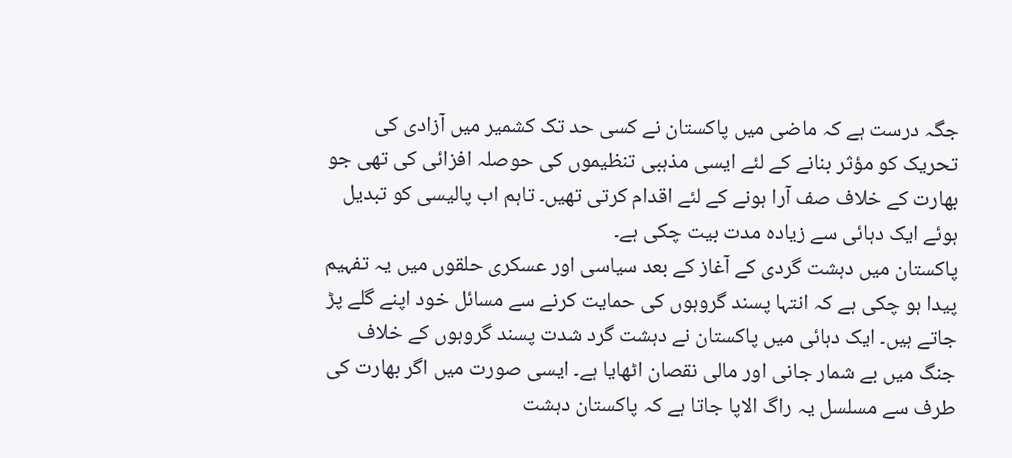جگہ درست ہے کہ ماضی میں پاکستان نے کسی حد تک کشمیر میں آزادی کی تحریک کو مؤثر بنانے کے لئے ایسی مذہبی تنظیموں کی حوصلہ افزائی کی تھی جو بھارت کے خلاف صف آرا ہونے کے لئے اقدام کرتی تھیں۔ تاہم اب پالیسی کو تبدیل ہوئے ایک دہائی سے زیادہ مدت بیت چکی ہے۔
پاکستان میں دہشت گردی کے آغاز کے بعد سیاسی اور عسکری حلقوں میں یہ تفہیم پیدا ہو چکی ہے کہ انتہا پسند گروہوں کی حمایت کرنے سے مسائل خود اپنے گلے پڑ جاتے ہیں۔ ایک دہائی میں پاکستان نے دہشت گرد شدت پسند گروہوں کے خلاف جنگ میں بے شمار جانی اور مالی نقصان اٹھایا ہے۔ ایسی صورت میں اگر بھارت کی طرف سے مسلسل یہ راگ الاپا جاتا ہے کہ پاکستان دہشت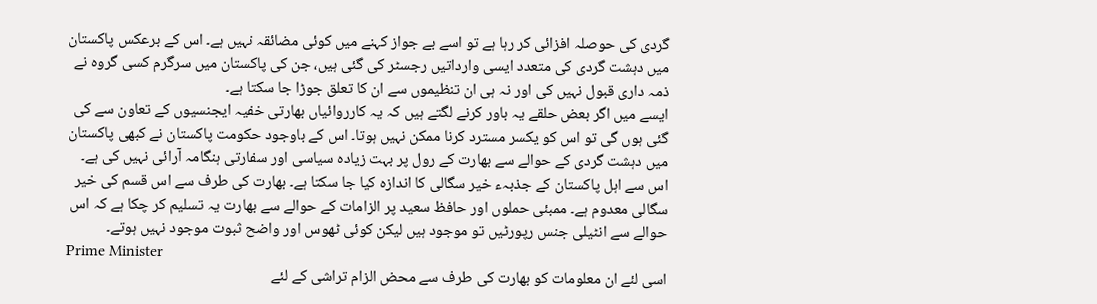گردی کی حوصلہ افزائی کر رہا ہے تو اسے بے جواز کہنے میں کوئی مضائقہ نہیں ہے۔ اس کے برعکس پاکستان میں دہشت گردی کی متعدد ایسی وارداتیں رجسٹر کی گئی ہیں، جن کی پاکستان میں سرگرم کسی گروہ نے ذمہ داری قبول نہیں کی اور نہ ہی ان تنظیموں سے ان کا تعلق جوڑا جا سکتا ہے۔
ایسے میں اگر بعض حلقے یہ باور کرنے لگتے ہیں کہ یہ کارروائیاں بھارتی خفیہ ایجنسیوں کے تعاون سے کی گئی ہوں گی تو اس کو یکسر مسترد کرنا ممکن نہیں ہوتا۔ اس کے باوجود حکومت پاکستان نے کبھی پاکستان میں دہشت گردی کے حوالے سے بھارت کے رول پر بہت زیادہ سیاسی اور سفارتی ہنگامہ آرائی نہیں کی ہے۔ اس سے اہل پاکستان کے جذبہء خیر سگالی کا اندازہ کیا جا سکتا ہے۔ بھارت کی طرف سے اس قسم کی خیر سگالی معدوم ہے۔ ممبئی حملوں اور حافظ سعید پر الزامات کے حوالے سے بھارت یہ تسلیم کر چکا ہے کہ اس حوالے سے انٹیلی جنس رپورٹیں تو موجود ہیں لیکن کوئی ٹھوس اور واضح ثبوت موجود نہیں ہوتے۔
Prime Minister
اسی لئے ان معلومات کو بھارت کی طرف سے محض الزام تراشی کے لئے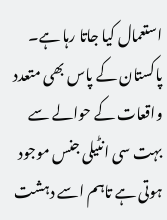استعمال کیا جاتا رہا ہے۔ پاکستان کے پاس بھی متعدد واقعات کے حوالے سے بہت سی انٹیلی جنس موجود ہوتی ہے تاہم اسے دہشت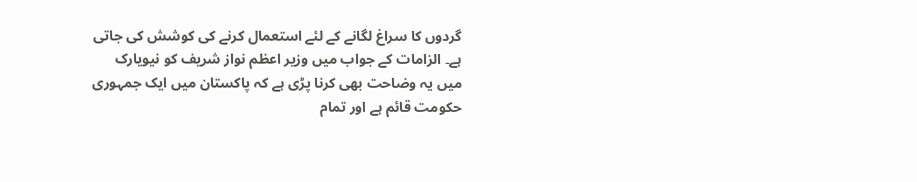گردوں کا سراغ لگانے کے لئے استعمال کرنے کی کوشش کی جاتی ہے۔ الزامات کے جواب میں وزیر اعظم نواز شریف کو نیویارک میں یہ وضاحت بھی کرنا پڑی ہے کہ پاکستان میں ایک جمہوری حکومت قائم ہے اور تمام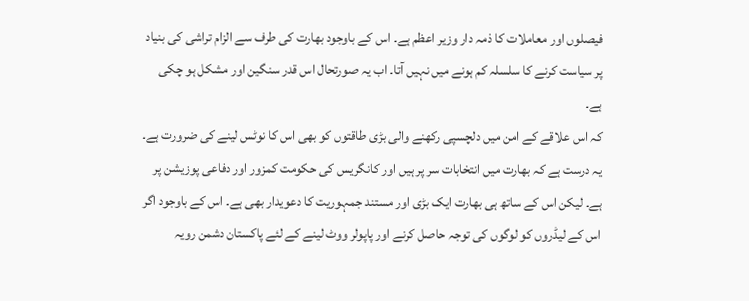فیصلوں اور معاملات کا ذمہ دار وزیر اعظم ہے۔ اس کے باوجود بھارت کی طرف سے الزام تراشی کی بنیاد پر سیاست کرنے کا سلسلہ کم ہونے میں نہیں آتا۔ اب یہ صورتحال اس قدر سنگین اور مشکل ہو چکی ہے۔
کہ اس علاقے کے امن میں دلچسپی رکھنے والی بڑی طاقتوں کو بھی اس کا نوٹس لینے کی ضرورت ہے۔ یہ درست ہے کہ بھارت میں انتخابات سر پر ہیں اور کانگریس کی حکومت کمزور اور دفاعی پوزیشن پر ہے۔ لیکن اس کے ساتھ ہی بھارت ایک بڑی اور مستند جمہوریت کا دعویدار بھی ہے۔ اس کے باوجود اگر اس کے لیڈروں کو لوگوں کی توجہ حاصل کرنے اور پاپولر ووٹ لینے کے لئے پاکستان دشمن رویہ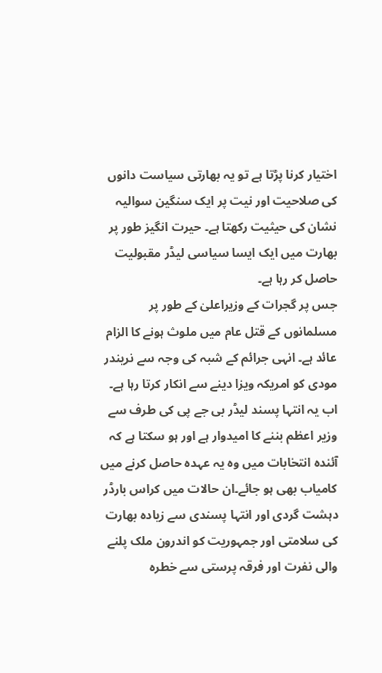اختیار کرنا پڑتا ہے تو یہ بھارتی سیاست دانوں کی صلاحیت اور نیت پر ایک سنگین سوالیہ نشان کی حیثیت رکھتا ہے۔ حیرت انگیز طور پر بھارت میں ایک ایسا سیاسی لیڈر مقبولیت حاصل کر رہا ہے۔
جس پر گجرات کے وزیراعلیٰ کے طور پر مسلمانوں کے قتل عام میں ملوث ہونے کا الزام عائد ہے۔ انہی جرائم کے شبہ کی وجہ سے نریندر مودی کو امریکہ ویزا دینے سے انکار کرتا رہا ہے۔ اب یہ انتہا پسند لیڈر بی جے پی کی طرف سے وزیر اعظم بننے کا امیدوار ہے اور ہو سکتا ہے کہ آئندہ انتخابات میں وہ یہ عہدہ حاصل کرنے میں کامیاب بھی ہو جائے۔ان حالات میں کراس بارڈر دہشت گردی اور انتہا پسندی سے زیادہ بھارت کی سلامتی اور جمہوریت کو اندرون ملک پلنے والی نفرت اور فرقہ پرستی سے خطرہ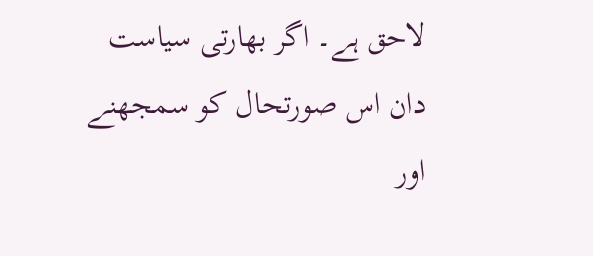لاحق ہے۔ اگر بھارتی سیاست دان اس صورتحال کو سمجھنے اور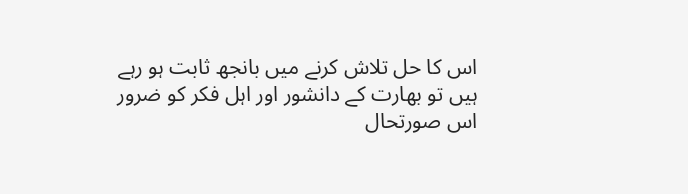اس کا حل تلاش کرنے میں بانجھ ثابت ہو رہے ہیں تو بھارت کے دانشور اور اہل فکر کو ضرور اس صورتحال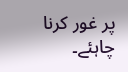پر غور کرنا چاہئے۔